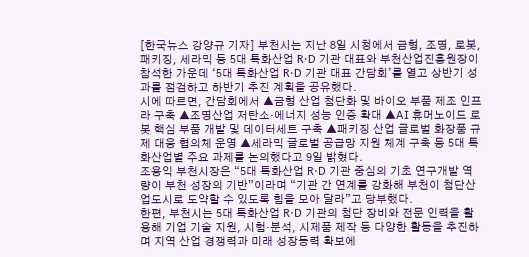[한국뉴스 강양규 기자] 부천시는 지난 8일 시청에서 금형, 조명, 로봇, 패키징, 세라믹 등 5대 특화산업 R·D 기관 대표와 부천산업진흥원장이 참석한 가운데 ‘5대 특화산업 R·D 기관 대표 간담회’를 열고 상반기 성과를 점검하고 하반기 추진 계획을 공유했다.
시에 따르면, 간담회에서 ▲금형 산업 첨단화 및 바이오 부품 제조 인프라 구축 ▲조명산업 저탄소·에너지 성능 인증 확대 ▲AI 휴머노이드 로봇 핵심 부품 개발 및 데이터세트 구축 ▲패키징 산업 글로벌 화장품 규제 대응 협의체 운영 ▲세라믹 글로벌 공급망 지원 체계 구축 등 5대 특화산업별 주요 과제를 논의했다고 9일 밝혔다.
조용익 부천시장은 “5대 특화산업 R·D 기관 중심의 기초 연구개발 역량이 부천 성장의 기반”이라며 “기관 간 연계를 강화해 부천이 첨단산업도시로 도약할 수 있도록 힘을 모아 달라”고 당부했다.
한편, 부천시는 5대 특화산업 R·D 기관의 첨단 장비와 전문 인력을 활용해 기업 기술 지원, 시험·분석, 시제품 제작 등 다양한 활동을 추진하며 지역 산업 경쟁력과 미래 성장동력 확보에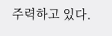주력하고 있다.